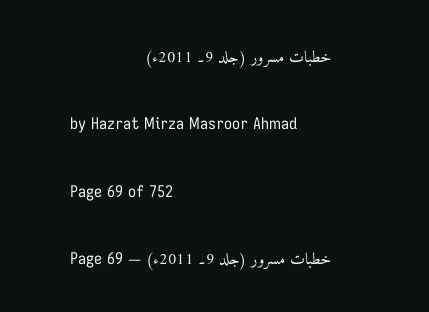خطبات مسرور (جلد 9۔ 2011ء)

by Hazrat Mirza Masroor Ahmad

Page 69 of 752

خطبات مسرور (جلد 9۔ 2011ء) — Page 69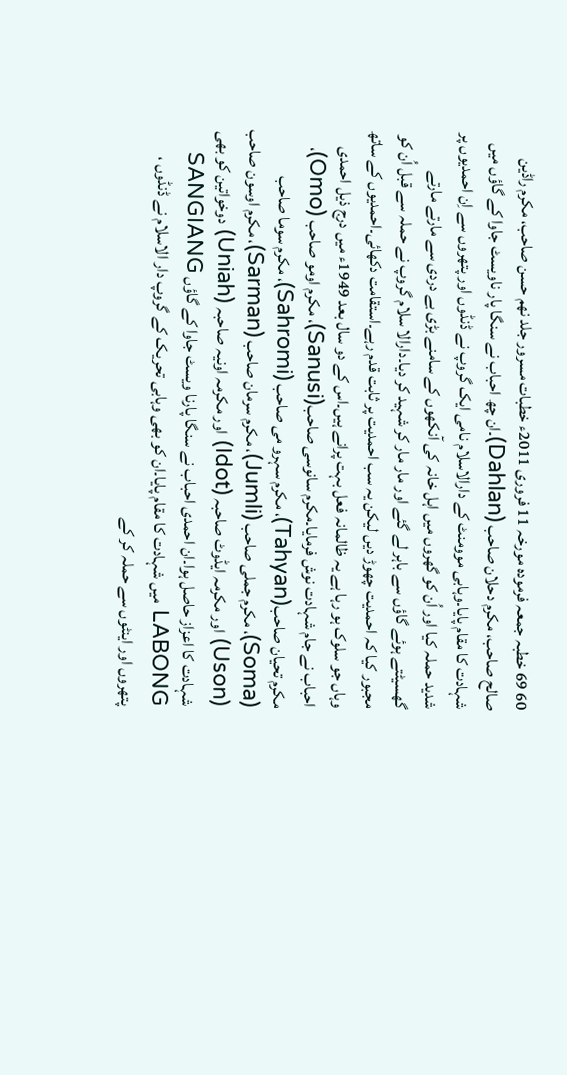60 69 خطبہ جمعہ فرمودہ مورخہ 11 فروری 2011ء خطبات مسرور جلد نهم حسن صاحب، مکرم راڈین صالح صاحب، مکرم دحلان صاحب (Dahlan)۔ان چھ احباب نے سنگا پار ناویسٹ جاوا کے گاؤں میں شہادت کا مقام پایا۔وہابی موومنٹ کے دارالاسلام نامی ایک گروپ نے ڈنڈوں اور پتھروں سے اِن احمدیوں پر شدید حملہ کیا اور اُن کو گھروں میں اہل خانہ کی آنکھوں کے سامنے بڑی بے دردی سے مارتے مارتے گھسیٹتے ہوئے گاؤں سے باہر لے گئے اور مار مار کر شہید کر دیا۔دارالا سلام گروپ نے حملہ سے قبل اُن کو مجبور کیا کہ احمدیت چھوڑ دیں لیکن یہ سب احمدیت پر ثابت قدم رہے۔استقامت دکھائی۔احمدیوں کے ساتھ وہاں جو سلوک ہو رہا ہے یہ ظالمانہ فعل بہت پرانے ہیں۔اس کے دو سال بعد 1949ء میں درج ذیل احمدی احباب نے جام شہادت نوش فرمایا۔مکرم سانوسی صاحب(Sanusi)، مکرم اومو صاحب (Omo)، مکرم تحیان صاحب(Tahyan)، مکرم سہرو می صاحب (Sahromi)، مکرم سوما صاحب (Soma)، مکرم جملی صاحب (Jumli)، مکرم سرمان صاحب (Sarman)، مکرم اوسون صاحب (Uson) اور مکرمہ ایڈوٹ صاحبہ (Idot) اور مکرمہ اونیہ صاحبہ (Uniah) دوخواتین کو بھی شہادت کا اعزاز حاصل ہوا۔ان احمدی احباب نے سنگا پارنا ویسٹ جاوا کے گاؤں SANGIANG LABONG میں شہادت کا مقام پایا۔ان کو بھی وہابی تحریک کے گروپ دار الاسلام نے ڈنڈوں ، پتھروں اور اینٹوں سے حملہ کر کے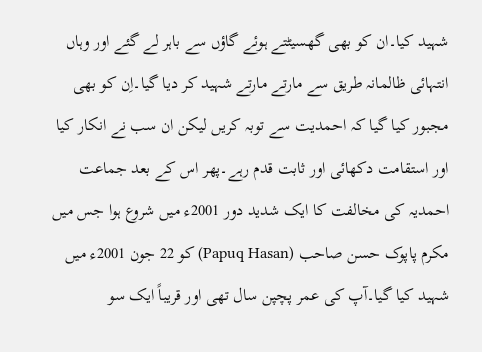شہید کیا۔ان کو بھی گھسیٹتے ہوئے گاؤں سے باہر لے گئے اور وہاں انتہائی ظالمانہ طریق سے مارتے مارتے شہید کر دیا گیا۔اِن کو بھی مجبور کیا گیا کہ احمدیت سے توبہ کریں لیکن ان سب نے انکار کیا اور استقامت دکھائی اور ثابت قدم رہے۔پھر اس کے بعد جماعت احمدیہ کی مخالفت کا ایک شدید دور 2001ء میں شروع ہوا جس میں مکرم پاپوک حسن صاحب (Papuq Hasan) کو 22 جون 2001ء میں شہید کیا گیا۔آپ کی عمر پچپن سال تھی اور قریباً ایک سو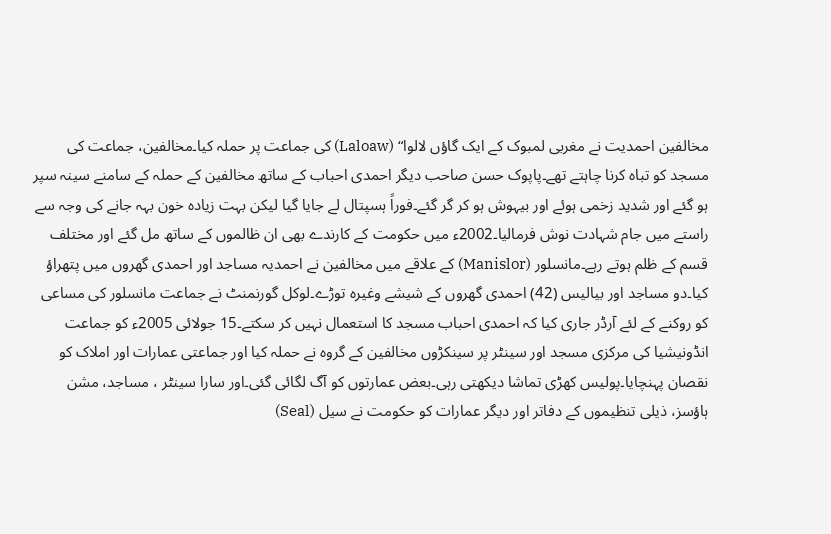مخالفین احمدیت نے مغربی لمبوک کے ایک گاؤں لالوا“ (Laloaw) کی جماعت پر حملہ کیا۔مخالفین، جماعت کی مسجد کو تباہ کرنا چاہتے تھے۔پاپوک حسن صاحب دیگر احمدی احباب کے ساتھ مخالفین کے حملہ کے سامنے سینہ سپر ہو گئے اور شدید زخمی ہوئے اور بیہوش ہو کر گر گئے۔فوراً ہسپتال لے جایا گیا لیکن بہت زیادہ خون بہہ جانے کی وجہ سے راستے میں جام شہادت نوش فرمالیا۔2002ء میں حکومت کے کارندے بھی ان ظالموں کے ساتھ مل گئے اور مختلف قسم کے ظلم ہوتے رہے۔مانسلور (Manislor) کے علاقے میں مخالفین نے احمدیہ مساجد اور احمدی گھروں میں پتھراؤ کیا۔دو مساجد اور بیالیس (42) احمدی گھروں کے شیشے وغیرہ توڑے۔لوکل گورنمنٹ نے جماعت مانسلور کی مساعی کو روکنے کے لئے آرڈر جاری کیا کہ احمدی احباب مسجد کا استعمال نہیں کر سکتے۔15 جولائی 2005ء کو جماعت انڈونیشیا کی مرکزی مسجد اور سینٹر پر سینکڑوں مخالفین کے گروہ نے حملہ کیا اور جماعتی عمارات اور املاک کو نقصان پہنچایا۔پولیس کھڑی تماشا دیکھتی رہی۔بعض عمارتوں کو آگ لگائی گئی۔اور سارا سینٹر ، مساجد، مشن ہاؤسز، ذیلی تنظیموں کے دفاتر اور دیگر عمارات کو حکومت نے سیل (Seal)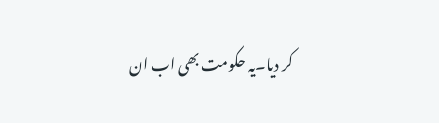کر دیا۔یہ حکومت بھی اب ان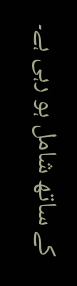کے ساتھ شامل ہو رہی ہے۔